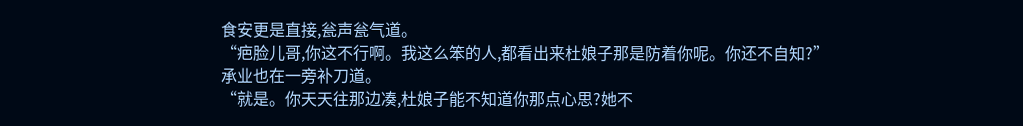食安更是直接,瓮声瓮气道。
“疤脸儿哥,你这不行啊。我这么笨的人,都看出来杜娘子那是防着你呢。你还不自知?”
承业也在一旁补刀道。
“就是。你天天往那边凑,杜娘子能不知道你那点心思?她不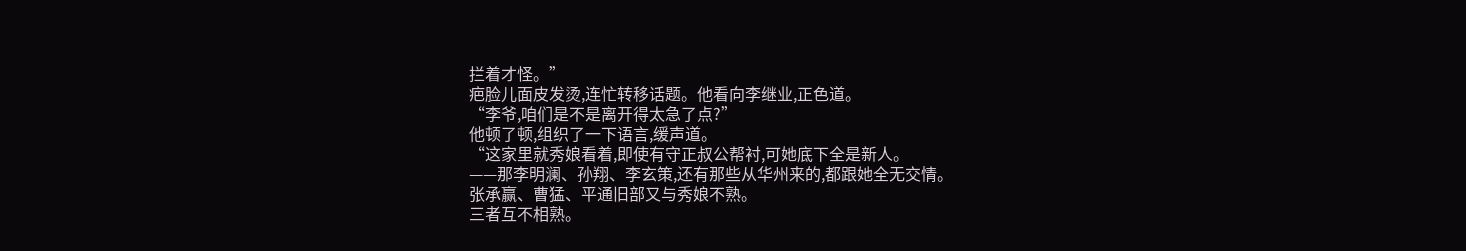拦着才怪。”
疤脸儿面皮发烫,连忙转移话题。他看向李继业,正色道。
“李爷,咱们是不是离开得太急了点?”
他顿了顿,组织了一下语言,缓声道。
“这家里就秀娘看着,即使有守正叔公帮衬,可她底下全是新人。
——那李明澜、孙翔、李玄策,还有那些从华州来的,都跟她全无交情。
张承赢、曹猛、平通旧部又与秀娘不熟。
三者互不相熟。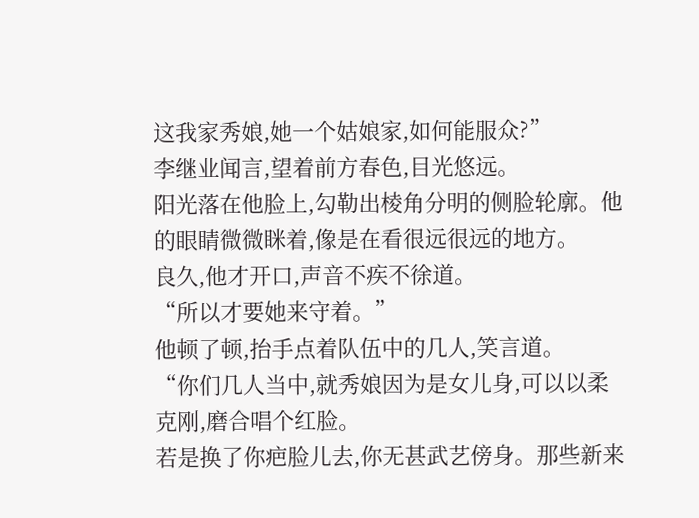这我家秀娘,她一个姑娘家,如何能服众?”
李继业闻言,望着前方春色,目光悠远。
阳光落在他脸上,勾勒出棱角分明的侧脸轮廓。他的眼睛微微眯着,像是在看很远很远的地方。
良久,他才开口,声音不疾不徐道。
“所以才要她来守着。”
他顿了顿,抬手点着队伍中的几人,笑言道。
“你们几人当中,就秀娘因为是女儿身,可以以柔克刚,磨合唱个红脸。
若是换了你疤脸儿去,你无甚武艺傍身。那些新来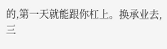的,第一天就能跟你杠上。换承业去,三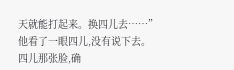天就能打起来。换四儿去……”
他看了一眼四儿,没有说下去。
四儿那张脸,确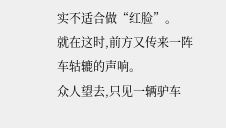实不适合做“红脸”。
就在这时,前方又传来一阵车轱辘的声响。
众人望去,只见一辆驴车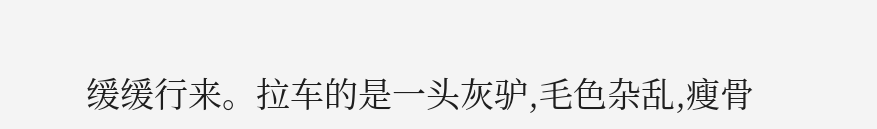缓缓行来。拉车的是一头灰驴,毛色杂乱,瘦骨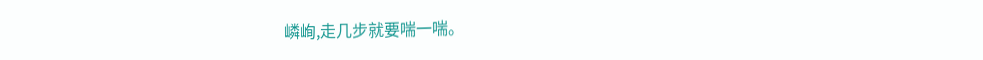嶙峋,走几步就要喘一喘。